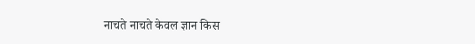नाचते नाचते केवल ज्ञान किस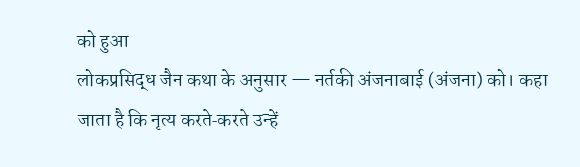को हुआ
लोकप्रसिद्ध जैन कथा के अनुसार — नर्तकी अंजनाबाई (अंजना) को। कहा जाता है कि नृत्य करते‑करते उन्हें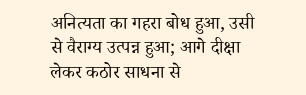अनित्यता का गहरा बोध हुआ, उसी से वैराग्य उत्पन्न हुआ; आगे दीक्षा लेकर कठोर साधना से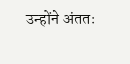उन्होंने अंततः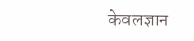केवलज्ञान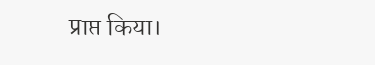प्राप्त किया।